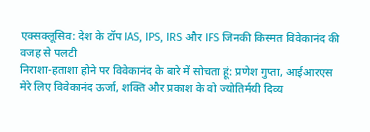एक्सक्लूसिव: देश के टॉप IAS, IPS, IRS और IFS जिनकी किस्मत विवेकानंद की वजह से पलटी
निराशा-हताशा होने पर विवेकानंद के बारे में सोचता हूं: प्रणेश गुप्ता, आईआरएस
मेरे लिए विवेकानंद ऊर्जा, शक्ति और प्रकाश के वो ज्योतिर्मयी दिव्य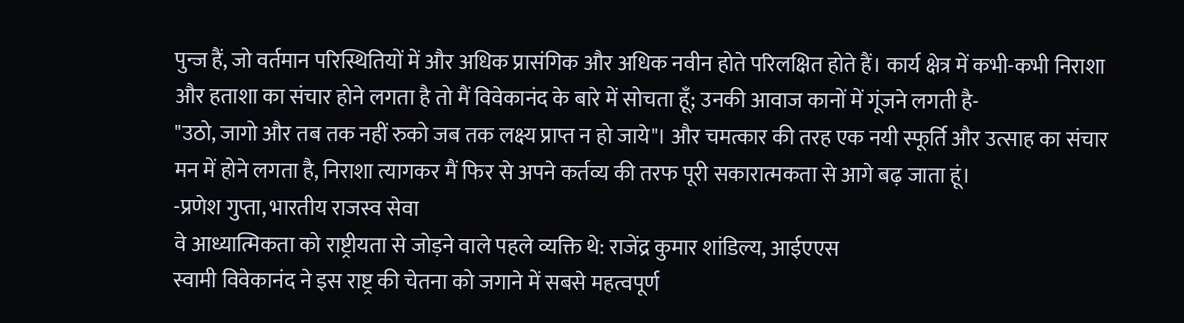पुन्ज हैं, जो वर्तमान परिस्थितियों में और अधिक प्रासंगिक और अधिक नवीन होते परिलक्षित होते हैं। कार्य क्षेत्र में कभी-कभी निराशा और हताशा का संचार होने लगता है तो मैं विवेकानंद के बारे में सोचता हूँ; उनकी आवाज कानों में गूंजने लगती है-
"उठो, जागो और तब तक नहीं रुको जब तक लक्ष्य प्राप्त न हो जाये"। और चमत्कार की तरह एक नयी स्फूर्ति और उत्साह का संचार मन में होने लगता है, निराशा त्यागकर मैं फिर से अपने कर्तव्य की तरफ पूरी सकारात्मकता से आगे बढ़ जाता हूं।
-प्रणेश गुप्ता, भारतीय राजस्व सेवा
वे आध्यात्मिकता को राष्ट्रीयता से जोड़ने वाले पहले व्यक्ति थे: राजेंद्र कुमार शांडिल्य, आईएएस
स्वामी विवेकानंद ने इस राष्ट्र की चेतना को जगाने में सबसे महत्वपूर्ण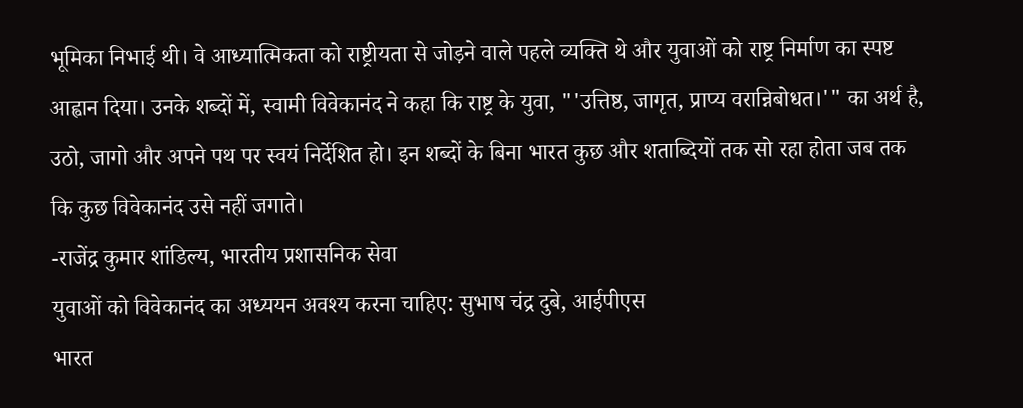भूमिका निभाई थी। वे आध्यात्मिकता को राष्ट्रीयता से जोड़ने वाले पहले व्यक्ति थे और युवाओं को राष्ट्र निर्माण का स्पष्ट आह्वान दिया। उनके शब्दों में, स्वामी विवेकानंद ने कहा कि राष्ट्र के युवा, "'उत्तिष्ठ, जागृत, प्राप्य वरान्निबोधत।'" का अर्थ है, उठो, जागो और अपने पथ पर स्वयं निर्देशित हो। इन शब्दों के बिना भारत कुछ और शताब्दियों तक सो रहा होता जब तक कि कुछ विवेकानंद उसे नहीं जगाते।
-राजेंद्र कुमार शांडिल्य, भारतीय प्रशासनिक सेवा
युवाओं को विवेकानंद का अध्ययन अवश्य करना चाहिए: सुभाष चंद्र दुबे, आईपीएस
भारत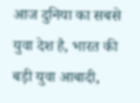आज दुनिया का सबसे युवा देश है, भारत की बड़ी युवा आबादी,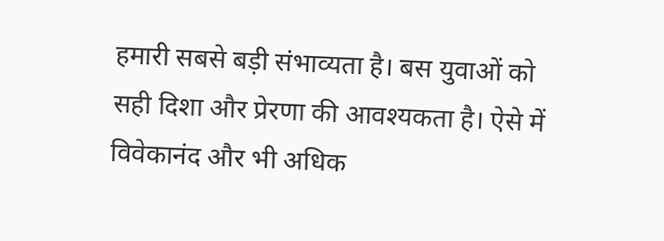हमारी सबसे बड़ी संभाव्यता है। बस युवाओं को सही दिशा और प्रेरणा की आवश्यकता है। ऐसे में विवेकानंद और भी अधिक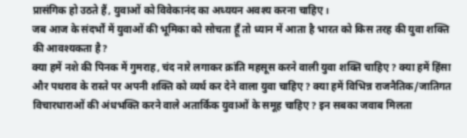प्रासंगिक हो उठते हैं, युवाओं को विवेकानंद का अध्ययन अवश्य करना चाहिए।
जब आज के संदर्भों में युवाओं की भूमिका को सोचता हूँ तो ध्यान में आता है भारत को किस तरह की युवा शक्ति की आवश्यकता है?
क्या हमें नशे की पिनक में गुमराह, चंद नारे लगाकर क्रांति महसूस करने वाली युवा शक्ति चाहिए ? क्या हमें हिंसा और पथराव के रास्ते पर अपनी शक्ति को व्यर्थ कर देने वाला युवा चाहिए? क्या हमें विभिन्न राजनैतिक/जातिगत विचारधाराओं की अंधभक्ति करने वाले अतार्किक युवाओं के समूह चाहिए? इन सबका जवाब मिलता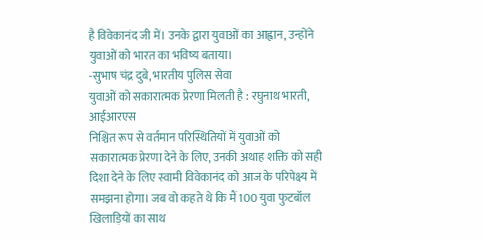है विवेकानंद जी में। उनके द्वारा युवाओं का आह्वान, उन्होंने युवाओं को भारत का भविष्य बताया।
-सुभाष चंद्र दुबे, भारतीय पुलिस सेवा
युवाओं को सकारात्मक प्रेरणा मिलती है : रघुनाथ भारती, आईआरएस
निश्चित रूप से वर्तमान परिस्थितियों में युवाओं को सकारात्मक प्रेरणा देने के लिए, उनकी अथाह शक्ति को सही दिशा देने के लिए स्वामी विवेकानंद को आज के परिपेक्ष्य में समझना होगा। जब वो कहते थे कि मैं 100 युवा फुटबॉल खिलाड़ियों का साथ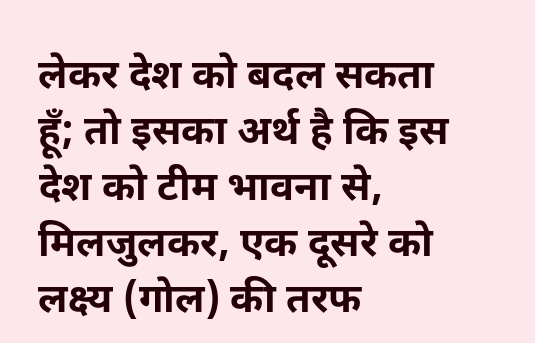लेकर देश को बदल सकता हूँ; तो इसका अर्थ है कि इस देश को टीम भावना से, मिलजुलकर, एक दूसरे को लक्ष्य (गोल) की तरफ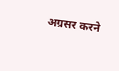अग्रसर करने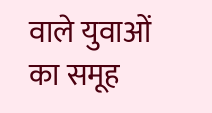वाले युवाओं का समूह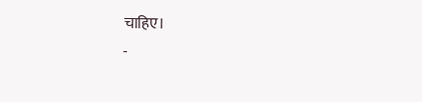चाहिए।
-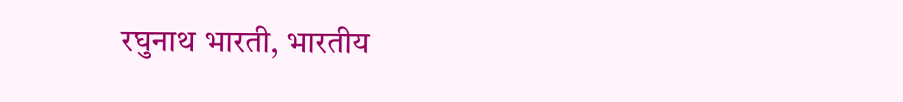रघुनाथ भारती, भारतीय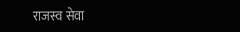राजस्व सेवा